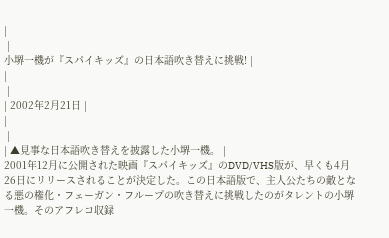|
 |
小堺一機が『スパイキッズ』の日本語吹き替えに挑戦! |
|
 |
| 2002年2月21日 |
|
 |
| ▲見事な日本語吹き替えを披露した小堺一機。 |
2001年12月に公開された映画『スパイキッズ』のDVD/VHS版が、早くも4月26日にリリースされることが決定した。この日本語版で、主人公たちの敵となる悪の権化・フェーガン・フループの吹き替えに挑戦したのがタレントの小堺一機。そのアフレコ収録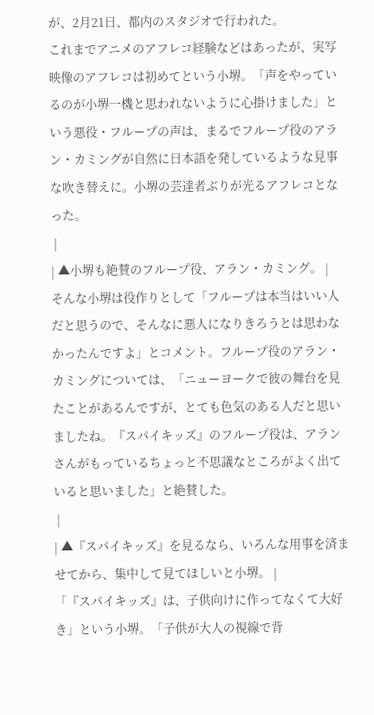が、2月21日、都内のスタジオで行われた。
これまでアニメのアフレコ経験などはあったが、実写映像のアフレコは初めてという小堺。「声をやっているのが小堺一機と思われないように心掛けました」という悪役・フループの声は、まるでフループ役のアラン・カミングが自然に日本語を発しているような見事な吹き替えに。小堺の芸達者ぶりが光るアフレコとなった。
 |
| ▲小堺も絶賛のフループ役、アラン・カミング。 |
そんな小堺は役作りとして「フループは本当はいい人だと思うので、そんなに悪人になりきろうとは思わなかったんですよ」とコメント。フループ役のアラン・カミングについては、「ニューヨークで彼の舞台を見たことがあるんですが、とても色気のある人だと思いましたね。『スパイキッズ』のフループ役は、アランさんがもっているちょっと不思議なところがよく出ていると思いました」と絶賛した。
 |
| ▲『スパイキッズ』を見るなら、いろんな用事を済ませてから、集中して見てほしいと小堺。 |
「『スパイキッズ』は、子供向けに作ってなくて大好き」という小堺。「子供が大人の視線で背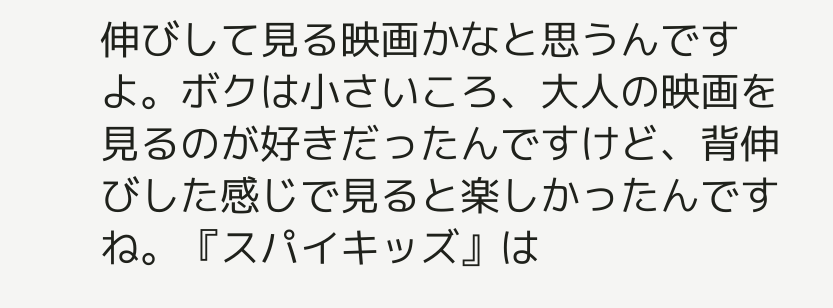伸びして見る映画かなと思うんですよ。ボクは小さいころ、大人の映画を見るのが好きだったんですけど、背伸びした感じで見ると楽しかったんですね。『スパイキッズ』は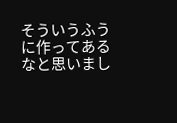そういうふうに作ってあるなと思いまし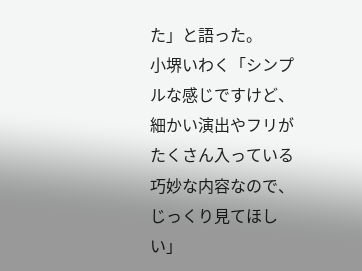た」と語った。
小堺いわく「シンプルな感じですけど、細かい演出やフリがたくさん入っている巧妙な内容なので、じっくり見てほしい」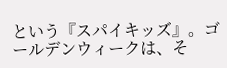という『スパイキッズ』。ゴールデンウィークは、そ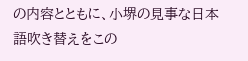の内容とともに、小堺の見事な日本語吹き替えをこの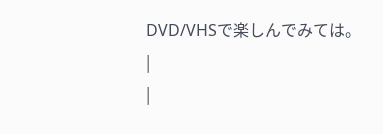DVD/VHSで楽しんでみては。
|
|